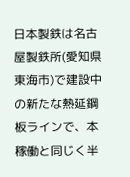日本製鉄は名古屋製鉄所(愛知県東海市)で建設中の新たな熱延鋼板ラインで、本稼働と同じく半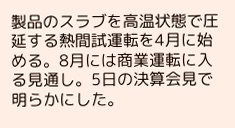製品のスラブを高温状態で圧延する熱間試運転を4月に始める。8月には商業運転に入る見通し。5日の決算会見で明らかにした。